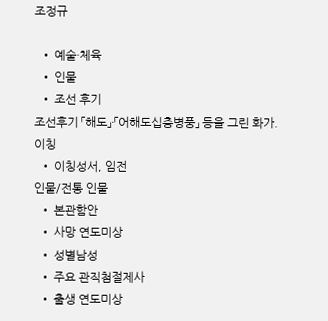조정규

  • 예술·체육
  • 인물
  • 조선 후기
조선후기 「해도」·「어해도십층병풍」 등을 그린 화가.
이칭
  • 이칭성서, 임전
인물/전통 인물
  • 본관함안
  • 사망 연도미상
  • 성별남성
  • 주요 관직첨절제사
  • 출생 연도미상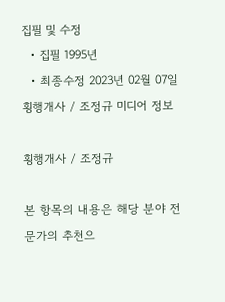집필 및 수정
  • 집필 1995년
  • 최종수정 2023년 02월 07일
횡행개사 / 조정규 미디어 정보

횡행개사 / 조정규

본 항목의 내용은 해당 분야 전문가의 추천으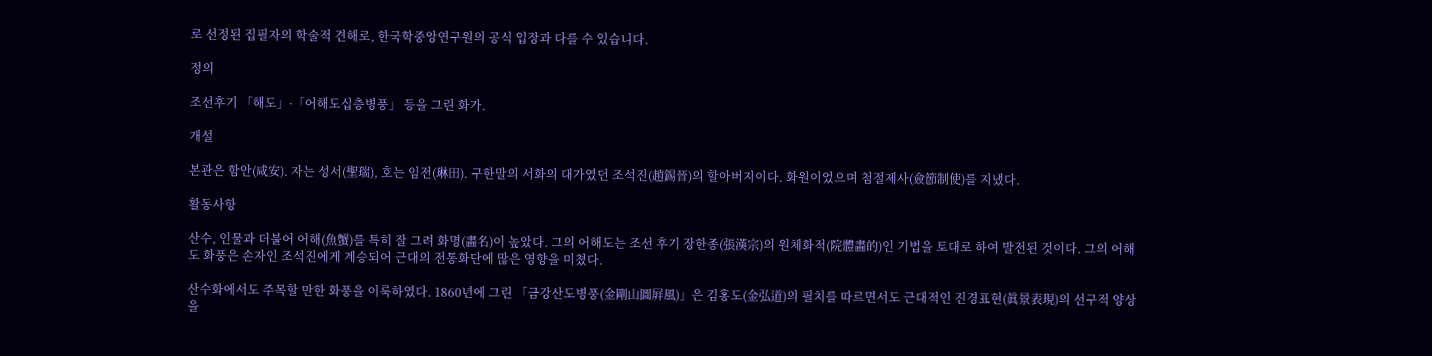로 선정된 집필자의 학술적 견해로, 한국학중앙연구원의 공식 입장과 다를 수 있습니다.

정의

조선후기 「해도」·「어해도십층병풍」 등을 그린 화가.

개설

본관은 함안(咸安). 자는 성서(聖瑞), 호는 임전(琳田). 구한말의 서화의 대가였던 조석진(趙錫晉)의 할아버지이다. 화원이었으며 첨절제사(僉節制使)를 지냈다.

활동사항

산수, 인물과 더불어 어해(魚蟹)를 특히 잘 그려 화명(畵名)이 높았다. 그의 어해도는 조선 후기 장한종(張漢宗)의 원체화적(院體畵的)인 기법을 토대로 하여 발전된 것이다. 그의 어해도 화풍은 손자인 조석진에게 계승되어 근대의 전통화단에 많은 영향을 미쳤다.

산수화에서도 주목할 만한 화풍을 이룩하였다. 1860년에 그린 「금강산도병풍(金剛山圖屛風)」은 김홍도(金弘道)의 필치를 따르면서도 근대적인 진경표현(眞景表現)의 선구적 양상을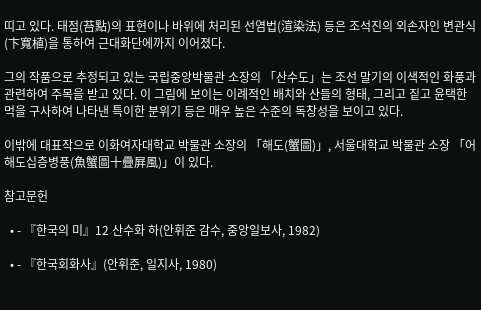띠고 있다. 태점(苔點)의 표현이나 바위에 처리된 선염법(渲染法) 등은 조석진의 외손자인 변관식(卞寬植)을 통하여 근대화단에까지 이어졌다.

그의 작품으로 추정되고 있는 국립중앙박물관 소장의 「산수도」는 조선 말기의 이색적인 화풍과 관련하여 주목을 받고 있다. 이 그림에 보이는 이례적인 배치와 산들의 형태, 그리고 짙고 윤택한 먹을 구사하여 나타낸 특이한 분위기 등은 매우 높은 수준의 독창성을 보이고 있다.

이밖에 대표작으로 이화여자대학교 박물관 소장의 「해도(蟹圖)」, 서울대학교 박물관 소장 「어해도십층병풍(魚蟹圖十疊屛風)」이 있다.

참고문헌

  • - 『한국의 미』12 산수화 하(안휘준 감수, 중앙일보사, 1982)

  • - 『한국회화사』(안휘준, 일지사, 1980)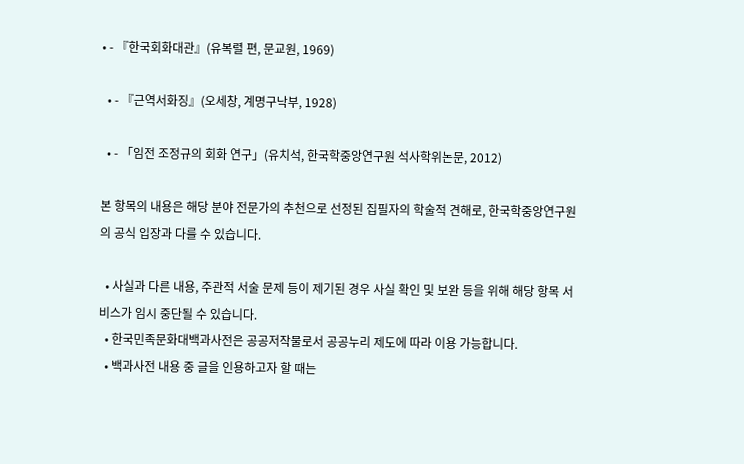• - 『한국회화대관』(유복렬 편, 문교원, 1969)

  • - 『근역서화징』(오세창, 계명구낙부, 1928)

  • - 「임전 조정규의 회화 연구」(유치석, 한국학중앙연구원 석사학위논문, 2012)

본 항목의 내용은 해당 분야 전문가의 추천으로 선정된 집필자의 학술적 견해로, 한국학중앙연구원의 공식 입장과 다를 수 있습니다.

  • 사실과 다른 내용, 주관적 서술 문제 등이 제기된 경우 사실 확인 및 보완 등을 위해 해당 항목 서비스가 임시 중단될 수 있습니다.
  • 한국민족문화대백과사전은 공공저작물로서 공공누리 제도에 따라 이용 가능합니다.
  • 백과사전 내용 중 글을 인용하고자 할 때는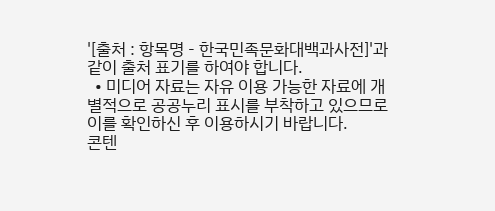'[출처 : 항목명 - 한국민족문화대백과사전]'과 같이 출처 표기를 하여야 합니다.
  • 미디어 자료는 자유 이용 가능한 자료에 개별적으로 공공누리 표시를 부착하고 있으므로 이를 확인하신 후 이용하시기 바랍니다.
콘텐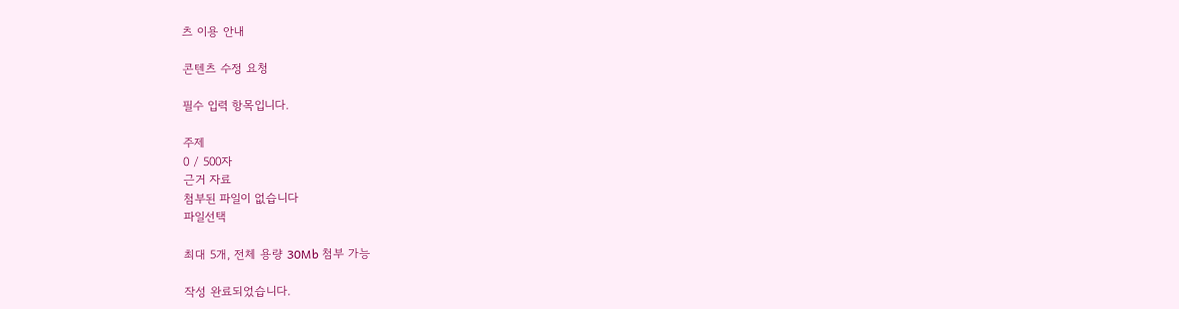츠 이용 안내

콘텐츠 수정 요청

필수 입력 항목입니다.

주제
0 / 500자
근거 자료
첨부된 파일이 없습니다
파일선택

최대 5개, 전체 용량 30Mb 첨부 가능

작성 완료되었습니다.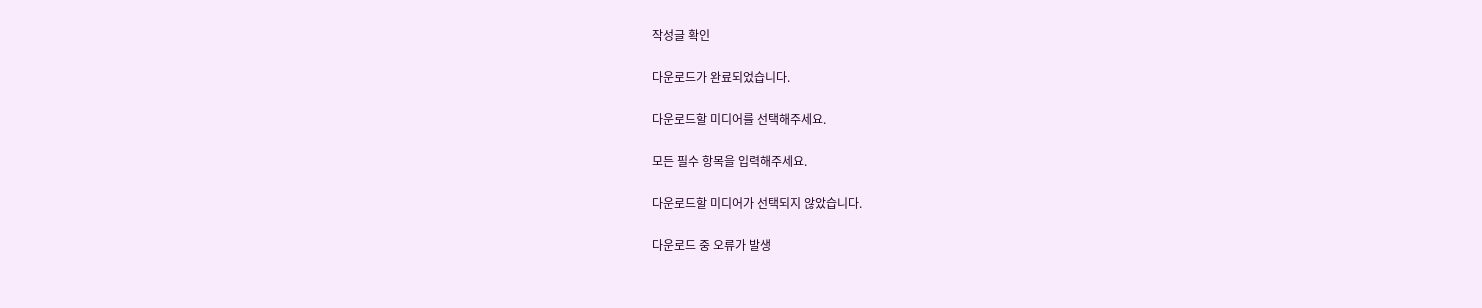작성글 확인

다운로드가 완료되었습니다.

다운로드할 미디어를 선택해주세요.

모든 필수 항목을 입력해주세요.

다운로드할 미디어가 선택되지 않았습니다.

다운로드 중 오류가 발생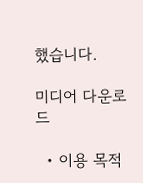했습니다.

미디어 다운로드

  • 이용 목적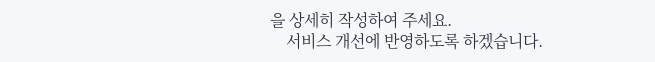을 상세히 작성하여 주세요.
    서비스 개선에 반영하도록 하겠습니다.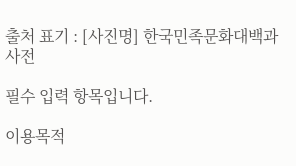출처 표기 : [사진명] 한국민족문화대백과사전

필수 입력 항목입니다.

이용목적